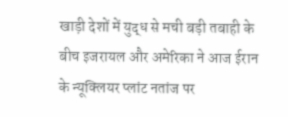खाड़ी देशों में युद्ध से मची बड़ी तबाही के बीच इजरायल और अमेरिका ने आज ईरान के न्यूक्लियर प्लांट नतांज पर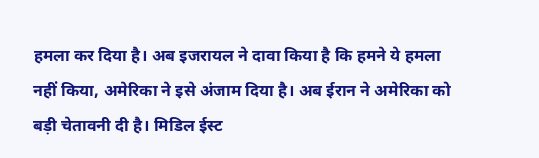हमला कर दिया है। अब इजरायल ने दावा किया है कि हमने ये हमला नहीं किया, अमेरिका ने इसे अंजाम दिया है। अब ईरान ने अमेरिका को बड़ी चेतावनी दी है। मिडिल ईस्ट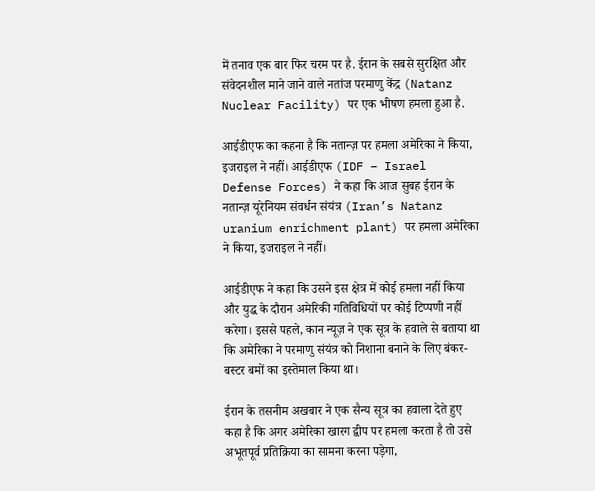में तनाव एक बार फिर चरम पर है. ईरान के सबसे सुरक्षित और संवेदनशील माने जाने वाले नतांज परमाणु केंद्र (Natanz Nuclear Facility) पर एक भीषण हमला हुआ है.

आईडीएफ का कहना है कि नतान्ज़ पर हमला अमेरिका ने किया, इजराइल ने नहीं। आईडीएफ (IDF – Israel Defense Forces) ने कहा कि आज सुबह ईरान के नतान्ज़ यूरेनियम संवर्धन संयंत्र (Iran’s Natanz uranium enrichment plant) पर हमला अमेरिका ने किया, इजराइल ने नहीं।

आईडीएफ ने कहा कि उसने इस क्षेत्र में कोई हमला नहीं किया और युद्ध के दौरान अमेरिकी गतिविधियों पर कोई टिप्पणी नहीं करेगा। इससे पहले, कान न्यूज़ ने एक सूत्र के हवाले से बताया था कि अमेरिका ने परमाणु संयंत्र को निशाना बनाने के लिए बंकर-बस्टर बमों का इस्तेमाल किया था।

ईरान के तसनीम अखबार ने एक सैन्य सूत्र का हवाला देते हुए कहा है कि अगर अमेरिका खारग द्वीप पर हमला करता है तो उसे अभूतपूर्व प्रतिक्रिया का सामना करना पड़ेगा,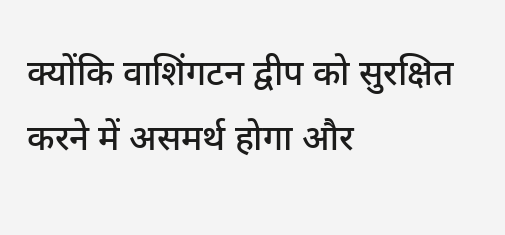क्योंकि वाशिंगटन द्वीप को सुरक्षित करने में असमर्थ होगा और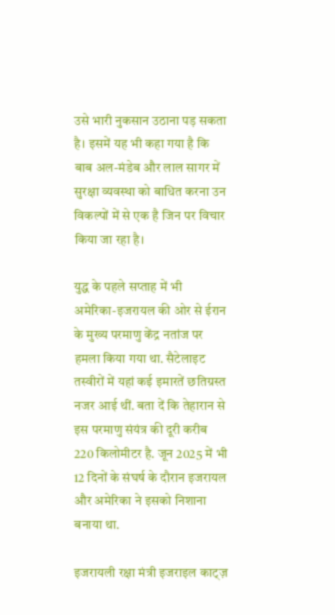उसे भारी नुकसान उठाना पड़ सकता है। इसमें यह भी कहा गया है कि बाब अल-मंडेब और लाल सागर में सुरक्षा व्यवस्था को बाधित करना उन विकल्पों में से एक है जिन पर विचार किया जा रहा है।

युद्ध के पहले सप्ताह में भी अमेरिका-इजरायल की ओर से ईरान के मुख्य परमाणु केंद्र नतांज पर हमला किया गया था. सैटेलाइट तस्वीरों में यहां कई इमारतें छतिग्रस्त नजर आई थीं. बता दें कि तेहारान से इस परमाणु संयंत्र की दूरी करीब 220 किलोमीटर है. जून 2025 में भी 12 दिनों के संघर्ष के दौरान इजरायल और अमेरिका ने इसको निशाना बनाया था.

इजरायली रक्षा मंत्री इजराइल काट्ज़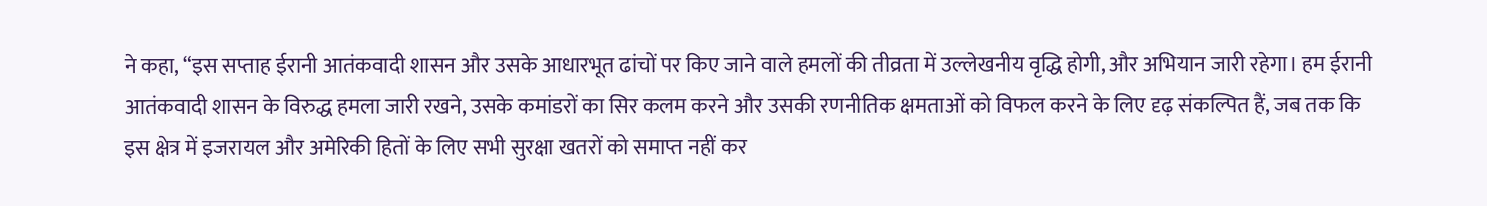ने कहा, “इस सप्ताह ईरानी आतंकवादी शासन और उसके आधारभूत ढांचों पर किए जाने वाले हमलों की तीव्रता में उल्लेखनीय वृद्धि होगी, और अभियान जारी रहेगा। हम ईरानी आतंकवादी शासन के विरुद्ध हमला जारी रखने, उसके कमांडरों का सिर कलम करने और उसकी रणनीतिक क्षमताओं को विफल करने के लिए दृढ़ संकल्पित हैं, जब तक कि इस क्षेत्र में इजरायल और अमेरिकी हितों के लिए सभी सुरक्षा खतरों को समाप्त नहीं कर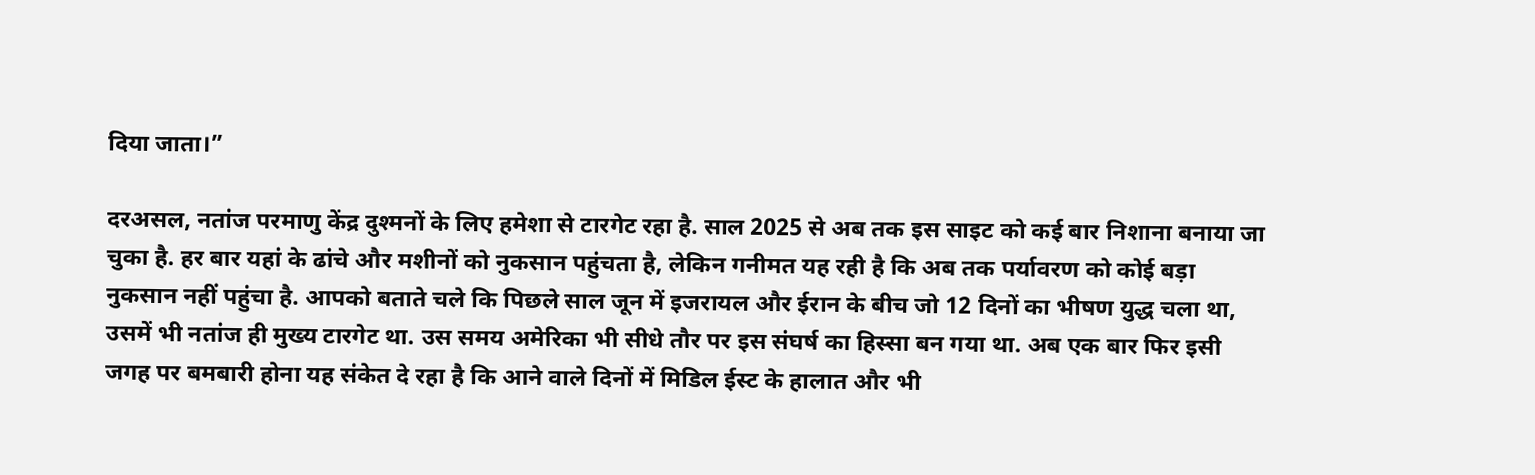दिया जाता।”

दरअसल, नतांज परमाणु केंद्र दुश्मनों के लिए हमेशा से टारगेट रहा है. साल 2025 से अब तक इस साइट को कई बार निशाना बनाया जा चुका है. हर बार यहां के ढांचे और मशीनों को नुकसान पहुंचता है, लेकिन गनीमत यह रही है कि अब तक पर्यावरण को कोई बड़ा नुकसान नहीं पहुंचा है. आपको बताते चले कि पिछले साल जून में इजरायल और ईरान के बीच जो 12 दिनों का भीषण युद्ध चला था, उसमें भी नतांज ही मुख्य टारगेट था. उस समय अमेरिका भी सीधे तौर पर इस संघर्ष का हिस्सा बन गया था. अब एक बार फिर इसी जगह पर बमबारी होना यह संकेत दे रहा है कि आने वाले दिनों में मिडिल ईस्ट के हालात और भी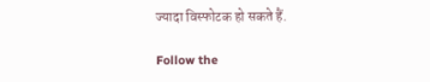ज्यादा विस्फोटक हो सकते हैं.

Follow the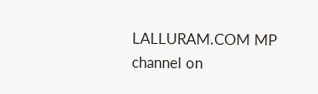LALLURAM.COM MP channel on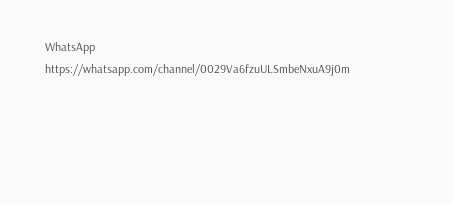WhatsApp
https://whatsapp.com/channel/0029Va6fzuULSmbeNxuA9j0m